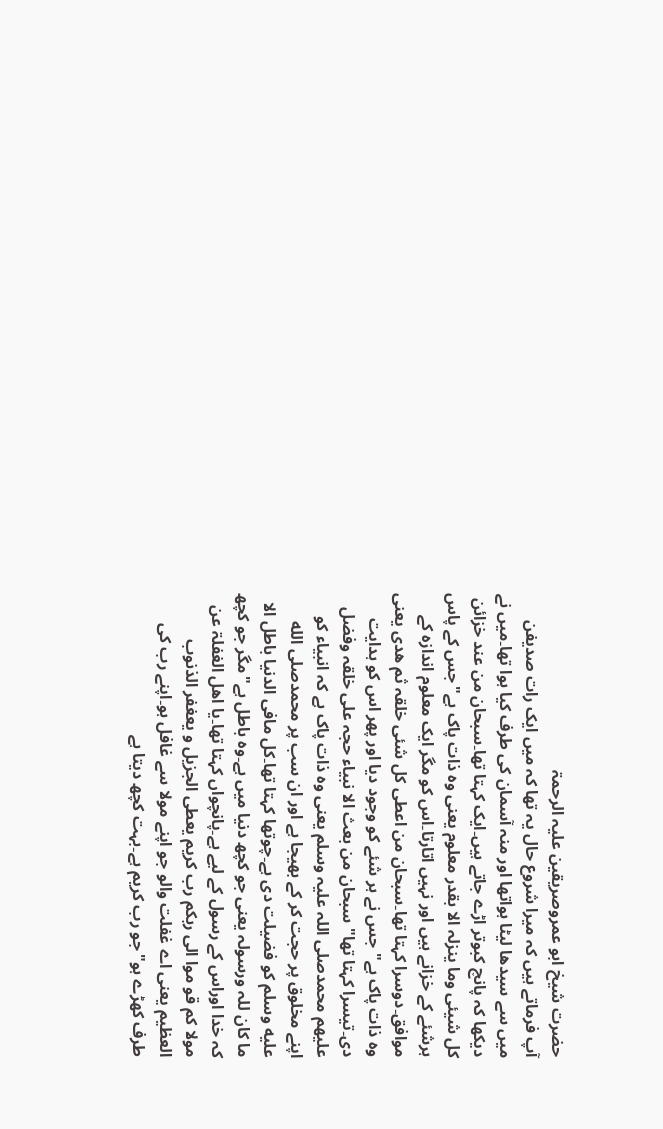حضرت شیخ ابو عمروصریقین علیہ الرحمۃ
آپ فرماتے ہیں کہ میرا شروع حال یہ تھا کہ میں ایک رات صدیفن میں سے سیدھا لیٹا ہواتھا اور منہ آسمان کی طرف کیا ہوا تھا۔میں نے دیکھا کہ پانچ کبوتر اڑے جاتے ہیں۔ایک کہتا تھا۔سبحان من عند خزائن کل شیئی وما ینزلہ الا بقدر معلوم یعنی وہ ذات پاک ہے"جس کے پاس ہرشئے کے خزانے ہیں اور نہیں اتارتا۔اس کو مگر ایک معلوم اندازہ کے موافق۔دوسرا کہتا تھا۔سبحان من اعطی کل شئی خلقہ ثم ھدی یعنی وہ ذات پاک ہے" جس نے ہر شئے کو وجود دیا اور پھر اس کو ہدایت دی۔تیسرا کہتا تھا"سبحان من بعث الا نبیاء حجہ علی خلقہ وفضل علیھم محمدصلی اللہ علیہ وسلم یعنی وہ ذات پاک ہے کہ انبیاء کو اپنے مخلوق پر حجت کر کے بھیجا ہے اور ان سب پر محمدصلى الله عليه وسلم کو فضیلت دی ہے۔چوتھا کہتا تھا۔کل مافی الدنیا باطل الا ما کان للہ ورسولہ یعنی جو کچھ دنیا میں ہے۔وہ باطل ہے"مگر جو کچھ کہ خدا اوراس کے رسول کے لیے ہے۔پانچواں کہتا تھا۔یا اھل الغفلۃ عن مولا کم قو موا الی ربکم رب کریم یعطی الجزیل و یعغفر الذنوب العظیم یعنی اے غفلت والو جو اپنے مولا سے غافل ہو۔اپنے رب کی طرف کھڑے ہو"جو رب کریم ہے۔بہت کچھ دیتا ہے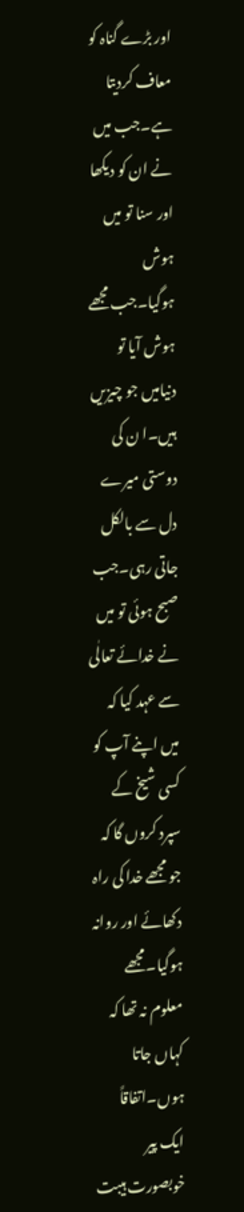اور بڑے گناہ کو معاف کردیتا ہے۔جب میں نے ان کو دیکھا اور سنا تو میں ہوش ہوگیا۔جب مجھے ہوش آیا تو دنیامیں جو چیزیں ہیں۔ا ن کی دوستی میرے دل سے بالکل جاتی رہی۔جب صبح ہوئی تو میں نے خدائے تعالٰی سے عہد کیا کہ میں اپنے آپ کو کسی شیخ کے سپرد کروں گا کہ جو مجھے خدا کی راہ دکھائے اور روانہ ہوگیا۔مجھے معلوم نہ تھا کہ کہاں جاتا ہوں۔اتفاقاً ایک پیر خوبصورت ہیبت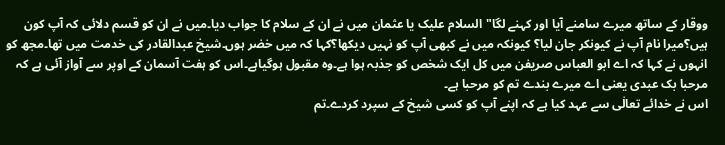ووقار کے ساتھ میرے سامنے آیا اور کہنے لگا"السلام علیک یا عثمان میں نے ان کے سلام کا جواب دیا۔میں نے ان کو قسم دلائی کہ آپ کون ہیں؟میرا نام آپ نے کیونکر جان لیا؟ کیونکہ میں نے کبھی آپ کو نہیں دیکھا؟کہا کہ میں خضر ہوں۔شیخ عبدالقادر کی خدمت میں تھا۔مجھ کو انہوں نے کہا کہ اے ابو العباس صریفن میں کل ایک شخص کو جذبہ ہوا ہے۔وہ مقبول ہوگیاہے۔اس کو ہفت آسمان کے اوپر سے آواز آئی ہے کہ مرحبا بک عبدی یعنی اے میرے بندے تم کو مرحبا ہے۔
اس نے خدائے تعالٰی سے عہد کیا ہے کہ اپنے آپ کو کسی شیخ کے سپرد کردے۔تم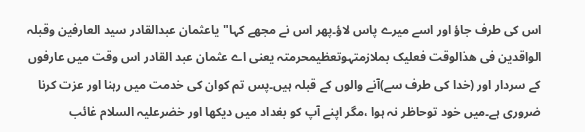اس کی طرف جاؤ اور اسے میرے پاس لاؤ۔پھر اس نے مجھے کہا"یاعثمان عبدالقادر سید العارفین وقبلہ الواقدین فی ھذالوقت فعلیک بملازمتہوتعظیمحرمتہ یعنی اے عثمان عبد القادر اس وقت میں عارفوں کے سردار اور (خدا کی طرف سے)آنے والوں کے قبلہ ہیں۔پس تم کوان کی خدمت میں رہنا اور عزت کرنا ضروری ہے۔میں خود توحاظر نہ ہوا ،مگر اپنے آپ کو بغداد میں دیکھا اور خضرعلیہ السلام غائب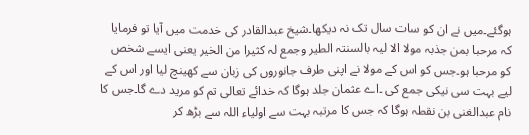ہوگئے۔میں نے ان کو سات سال تک نہ دیکھا۔شیخ عبدالقادر کی خدمت میں آیا تو فرمایا کہ مرحبا بمن جذبہ مولا الا لیہ بالسنتہ الطیر وجمع لہ کثیرا من الخیر یعنی ایسے شخص کو مرحبا ہو۔جس کو اس کے مولا نے اپنی طرف جانوروں کی زبان سے کھینچ لیا اور اس کے لیے بہت سی نیکی جمع کی ۔اے عثمان جلد ہوگا کہ خدائے تعالی تم کو مرید دے گا۔جس کا نام عبدالغنی بن نقطہ ہوگا کہ جس کا مرتبہ بہت سے اولیاء اللہ سے بڑھ کر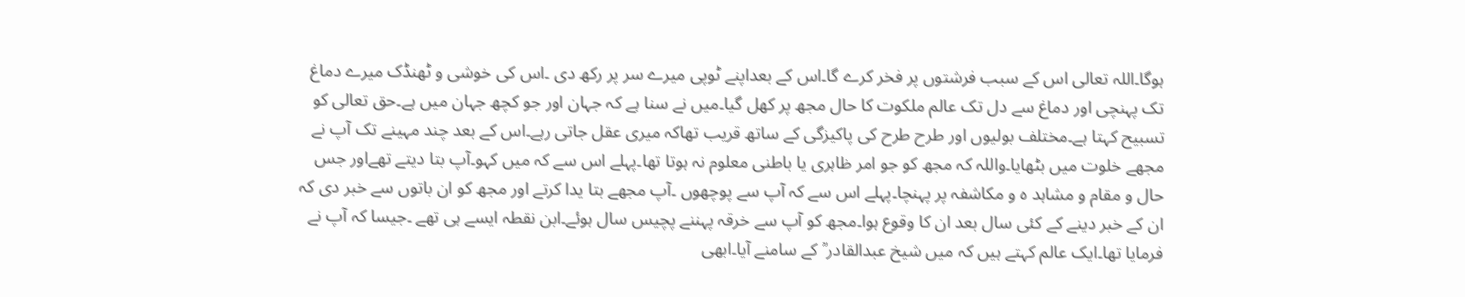ہوگا۔اللہ تعالی اس کے سبب فرشتوں پر فخر کرے گا۔اس کے بعداپنے ٹوپی میرے سر پر رکھ دی ۔اس کی خوشی و ٹھنڈک میرے دماغ تک پہنچی اور دماغ سے دل تک عالم ملکوت کا حال مجھ پر کھل گیا۔میں نے سنا ہے کہ جہان اور جو کچھ جہان میں ہے۔حق تعالی کو تسبیح کہتا ہے۔مختلف بولیوں اور طرح طرح کی پاکیزگی کے ساتھ قریب تھاکہ میری عقل جاتی رہے۔اس کے بعد چند مہینے تک آپ نے مجھے خلوت میں بٹھایا۔واللہ کہ مجھ کو جو امر ظاہری یا باطنی معلوم نہ ہوتا تھا۔پہلے اس سے کہ میں کہو۔آپ بتا دیتے تھےاور جس حال و مقام و مشاہد ہ و مکاشفہ پر پہنچا۔پہلے اس سے کہ آپ سے پوچھوں ۔آپ مجھے بتا یدا کرتے اور مجھ کو ان باتوں سے خبر دی کہ ان کے خبر دینے کے کئی سال بعد ان کا وقوع ہوا۔مجھ کو آپ سے خرقہ پہننے پچیس سال ہوئے۔ابن نقطہ ایسے ہی تھے ۔جیسا کہ آپ نے فرمایا تھا۔ایک عالم کہتے ہیں کہ میں شیخ عبدالقادر ؒ کے سامنے آیا۔ابھی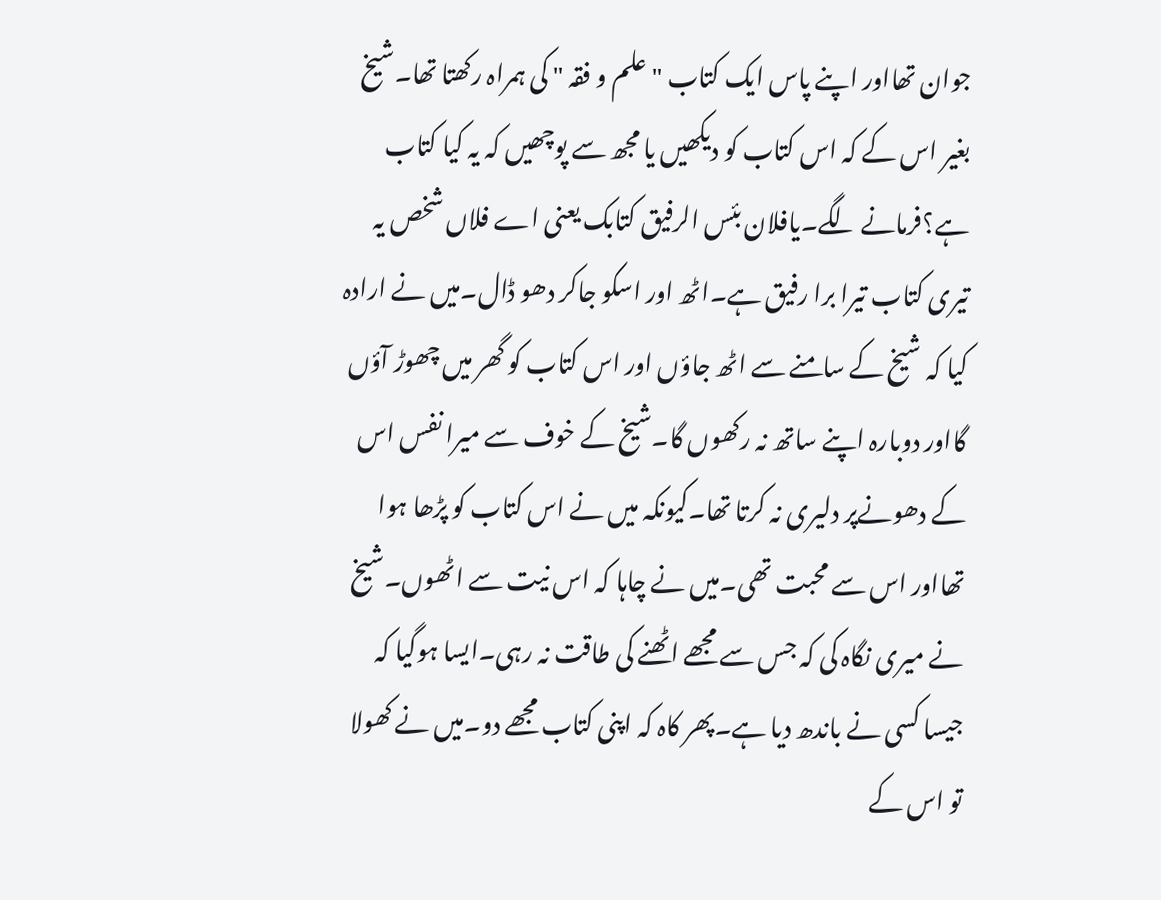جوان تھااور اپنے پاس ایک کتاب "علم و فقہ " کی ہمراہ رکھتا تھا۔شیخ بغیر اس کے کہ اس کتاب کو دیکھیں یا مجھ سے پوچھیں کہ یہ کیا کتاب ہے؟فرمانے لگے۔یافلان بئس الرفیق کتابک یعنی اے فلاں شخص یہ تیری کتاب تیرا برا رفیق ہے۔اٹھ اور اسکو جاکر دھو ڈال۔میں نے ارادہ کیا کہ شیخ کے سامنے سے اٹھ جاؤں اور اس کتاب کو گھر میں چھوڑ آؤں گااور دوبارہ اپنے ساتھ نہ رکھوں گا۔شیخ کے خوف سے میرا نفس اس کے دھونےپر دلیری نہ کرتا تھا۔کیونکہ میں نے اس کتاب کو پڑھا ہوا تھااور اس سے محبت تھی۔میں نے چاہا کہ اس نیت سے اٹھوں۔شیخ نے میری نگاہ کی کہ جس سے مجھے اٹھنے کی طاقت نہ رہی۔ایسا ہوگیا کہ جیسا کسی نے باندھ دیا ہے۔پھر کاہ کہ اپنی کتاب مجھے دو۔میں نے کھولا تو اس کے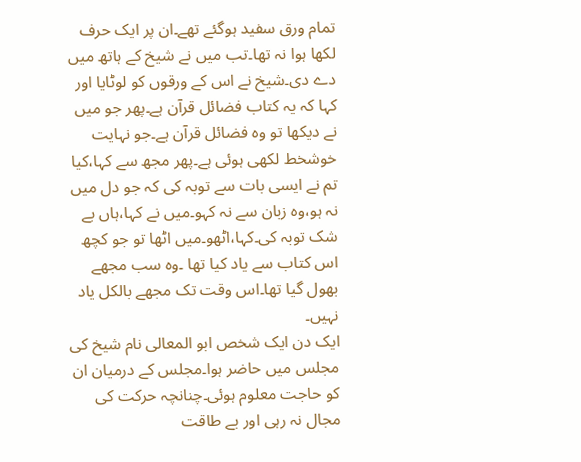تمام ورق سفید ہوگئے تھے۔ان پر ایک حرف لکھا ہوا نہ تھا۔تب میں نے شیخ کے ہاتھ میں دے دی۔شیخ نے اس کے ورقوں کو لوٹایا اور کہا کہ یہ کتاب فضائل قرآن ہے۔پھر جو میں نے دیکھا تو وہ فضائل قرآن ہے۔جو نہایت خوشخط لکھی ہوئی ہے۔پھر مجھ سے کہا،کیا تم نے ایسی بات سے توبہ کی کہ جو دل میں نہ ہو،وہ زبان سے نہ کہو۔میں نے کہا،ہاں بے شک توبہ کی۔کہا،اٹھو۔میں اٹھا تو جو کچھ اس کتاب سے یاد کیا تھا ۔وہ سب مجھے بھول گیا تھا۔اس وقت تک مجھے بالکل یاد نہیں۔
ایک دن ایک شخص ابو المعالی نام شیخ کی مجلس میں حاضر ہوا۔مجلس کے درمیان ان کو حاجت معلوم ہوئی۔چنانچہ حرکت کی مجال نہ رہی اور بے طاقت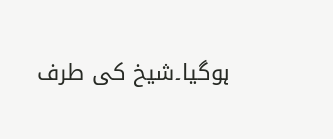ہوگیا۔شیخ کی طرف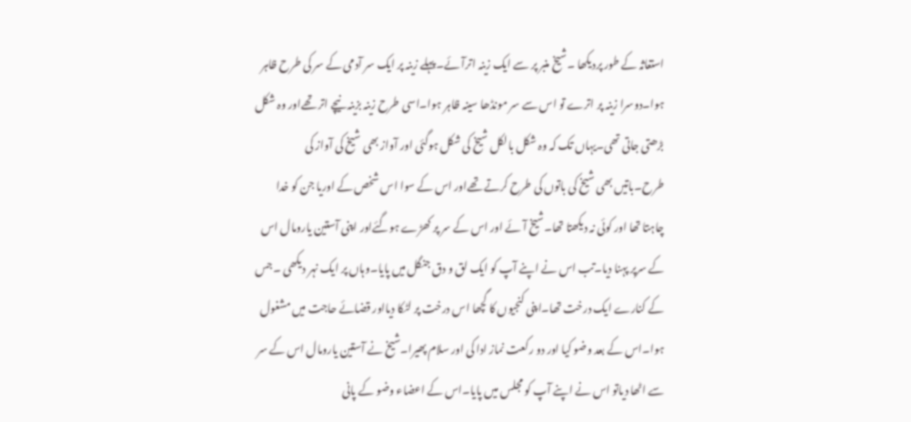استغاثہ کے طور پردیکھا ۔شیخ منبر پر سے ایک زینہ اترآئے۔پہلے زینہ پر ایک سر آدمی کے سر کی طرح ظاہر ہوا۔دوسرا زینہ پر اترے تو اس سے سر مونڈھا سینہ ظاہر ہوا۔اسی طرح زینہ بزینہ نیچے اتر تھےاور وہ شکل بڑھتی جاتی تھی۔یہاں تک کہ وہ شکل بالکل شیخ کی شکل ہوگئی اور آواز بھی شیخ کی آواز کی طرح۔باتیں بھی شیخ کی باتوں کی طرح کرتے تھےاور اس کے سوا اس شخص کے اوریا جن کو خدا چاہتا تھا اور کوئی نہ دیکھتا تھا۔شیخ آئے اور اس کے سر پر کھڑے ہوگئےاور اپنی آستین یارومال اس کے سرپر پہنا دیا۔تب اس نے اپنے آپ کو ایک لق و دق جنگل میں پایا۔وہاں پر ایک نہر دیکھی ۔جس کے کنارے ایک درخت تھا۔اپنی کنجیوں کا گچھا اس درخت پر لٹکا دیااور قضائے حاجت میں مشغول ہوا۔اس کے بعد وضو کیا اور دو رکعت نماز ادا کی اور سلام پھیرا۔شیخ نے آستین یارومال اس کے سر سے اٹھا دیاتو اس نے اپنے آپ کو مجلس میں پایا۔اس کے اعضاء وضو کے پانی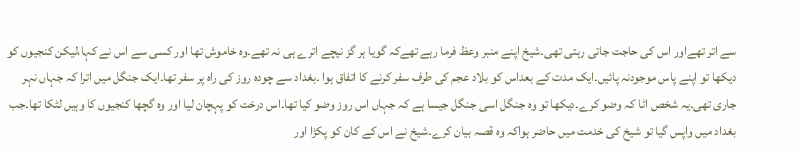سے اتر تھےاور اس کی حاجت جاتی رہتی تھی۔شیخ اپنے منبر وعظ فرما رہے تھےکہ گویا ہر گز نیچے اترے ہی نہ تھے۔وہ خاموش تھا اور کسی سے اس نے کہا،لیکن کنجیوں کو دیکھا تو اپنے پاس موجودنہ پائیں۔ایک مدت کے بعداس کو بلاد عجم کی طرف سفر کرنے کا اتفاق ہوا ۔بغداد سے چودہ روز کی راہ پر سفر تھا۔ایک جنگل میں اترا کہ جہاں نہر جاری تھی۔یہ شخص اٹا کہ وضو کرے۔دیکھا تو وہ جنگل اسی جنگل جیسا ہے کہ جہاں اس روز وضو کیا تھا۔اس درخت کو پہچان لیا اور وہ گچھا کنجیوں کا وہیں لٹکا تھا۔جب بغداد میں واپس گیا تو شیخ کی خدمت میں حاضر ہواکہ وہ قصہ بیان کرے۔شیخ نے اس کے کان کو پکڑا اور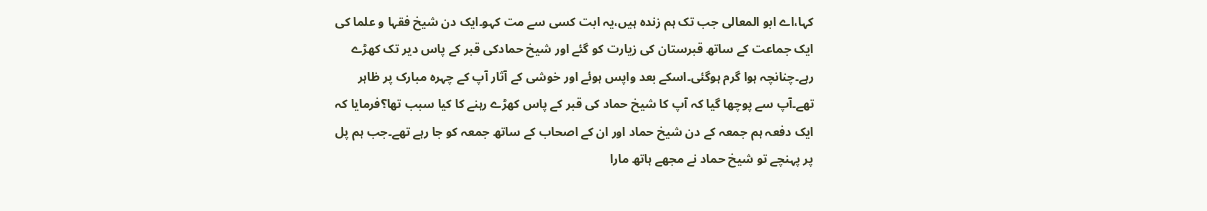کہا،اے ابو المعالی جب تک ہم زندہ ہیں،یہ ابت کسی سے مت کہو۔ایک دن شیخ فقہا و علما کی ایک جماعت کے ساتھ قبرستان کی زیارت کو گئے اور شیخ حمادکی قبر کے پاس دیر تک کھڑے رہے۔چنانچہ ہوا گرم ہوگئی۔اسکے بعد واپس ہوئے اور خوشی کے آثار آپ کے چہرہ مبارک پر ظاہر تھے۔آپ سے پوچھا گیا کہ آپ کا شیخ حماد کی قبر کے پاس کھڑے رہنے کا کیا سبب تھا؟فرمایا کہ ایک دفعہ ہم جمعہ کے دن شیخ حماد اور ان کے اصحاب کے ساتھ جمعہ کو جا رہے تھے۔جب ہم پل پر پہنچے تو شیخ حماد نے مجھے ہاتھ مارا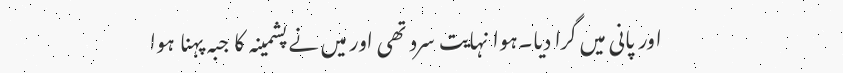اور پانی میں گرا دیا۔ہوا نہایت سرد تھی اور میں نے پشمینہ کا جبہ پہنا ہوا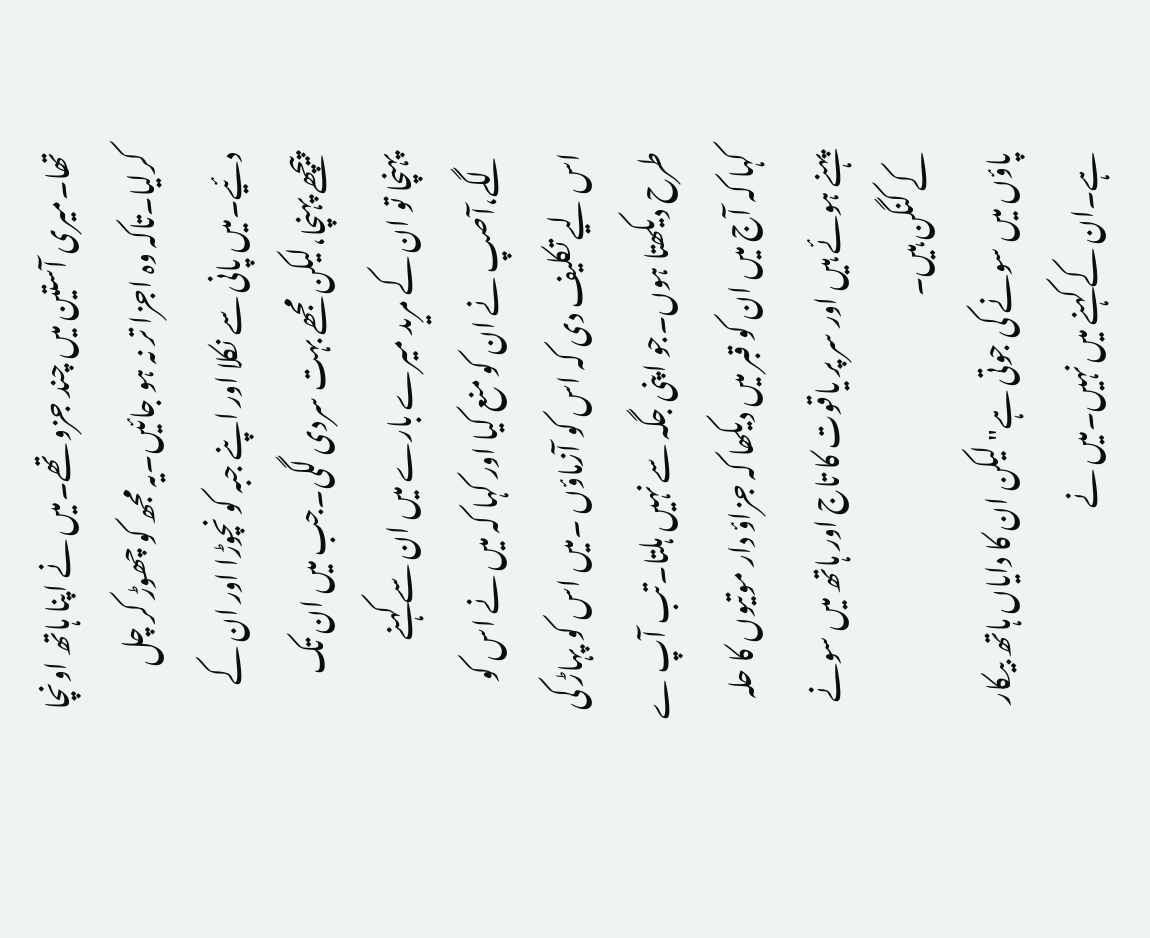تھا۔میری آستین میں چند جزو تھے۔میں نے اپنا ہاتھ اونچا کرلیا۔تاکہ وہ اجزا تر نہ ہو جائیں۔یہ مجھ کو چھوڑ کر چل دئیے۔میں پانی سے نکلا اور اپنے جبہ کو نچوڑا اور ان کے پیچھے پہنچا،لیکن مجھے بہت سردی لگی۔جب میں ان تک پہنچا تو ان کے مرید میرے بارے میں ان سے کہنے لگے،آصپ نے ان کو منع کیا اور کہا کہ میں نے اس کو اس لیے تکلیف دی کہ اس کو آزماؤں ۔میں اس کو پہاڑ کی طرح دیکھتا ہوں۔جو اپنی جگہ سے نہیں ہلتا۔تب آپ ے کہا کہ آج میں ان کو قبر میں دیکھا کہ جزاؤ دار موتیوں کا حلہ پہنے ہوئے ہیں اور سر پر یاقوت کا تاج اور ہاتھ میں سونے کے کنگن ہیں۔
پاؤں میں سونے کی جوتی ہے"لیکن ان کا دایاں ہاتھ بیکار ہے۔ان کے کہنے میں نہیں۔میں نے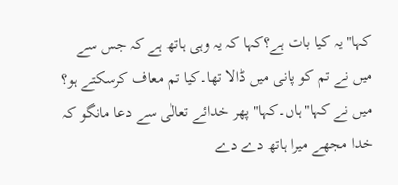کہا"یہ کیا بات ہے؟کہا کہ یہ وہی ہاتھ ہے کہ جس سے میں نے تم کو پانی میں ڈالا تھا۔کیا تم معاف کرسکتے ہو؟ میں نے کہا"ہاں۔کہا" پھر خدائے تعالٰی سے دعا مانگو کہ خدا مجھے میرا ہاتھ دے دے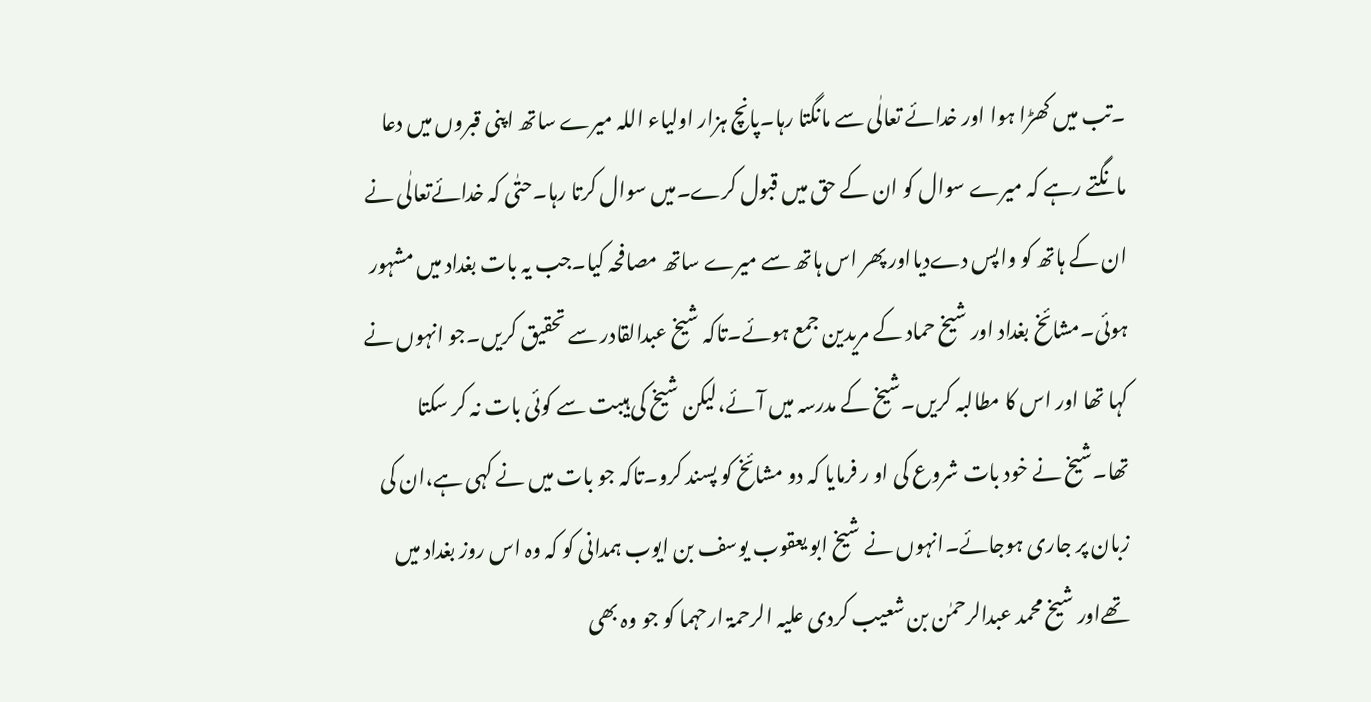۔تب میں کھڑا ہوا اور خدائے تعالٰی سے مانگتا رہا۔پانچ ہزار اولیاء اللہ میرے ساتھ اپنی قبروں میں دعا مانگتے رہے کہ میرے سوال کو ان کے حق میں قبول کرے۔میں سوال کرتا رہا۔حتٰی کہ خدائےتعالٰی نے ان کے ہاتھ کو واپس دےدیااور پھر اس ہاتھ سے میرے ساتھ مصافحہ کیا۔جب یہ بات بغداد میں مشہور ہوئی۔مشائخ بغداد اور شیخ حماد کے مریدین جمع ہوئے۔تاکہ شیخ عبدالقادر سے تحقیق کریں۔جو انہوں نے کہا تھا اور اس کا مطالبہ کریں۔شیخ کے مدرسہ میں آئے،لیکن شیخ کی ہیبت سے کوئی بات نہ کر سکتا تھا۔شیخ نے خود بات شروع کی او ر فرمایا کہ دو مشائخ کو پسند کرو۔تاکہ جو بات میں نے کہی ہے،ان کی زبان پر جاری ہوجائے۔انہوں نے شیخ ابو یعقوب یوسف بن ایوب ہمدانی کو کہ وہ اس روز بغداد میں تھےاور شیخ محمد عبدالرحمٰن بن شعیب کردی علیہ الرحمۃ ارحہما کو جو وہ بھی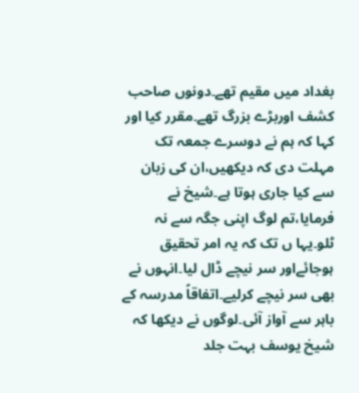بغداد میں مقیم تھے۔دونوں صاحب کشف اوربڑے بزرگ تھے۔مقرر کیا اور کہا کہ ہم نے دوسرے جمعہ تک مہلت دی کہ دیکھیں،ان کی زبان سے کیا جاری ہوتا ہے۔شیخ نے فرمایا،تم لوگ اپنی جگہ سے نہ ٹلو۔یہا ں تک کہ یہ امر تحقیق ہوجائےاور سر نیچے ڈال لیا۔انہوں نے بھی سر نیچے کرلیے۔اتفاقاً مدرسہ کے باہر سے آواز آئی۔لوگوں نے دیکھا کہ شیخ یوسف بہت جلد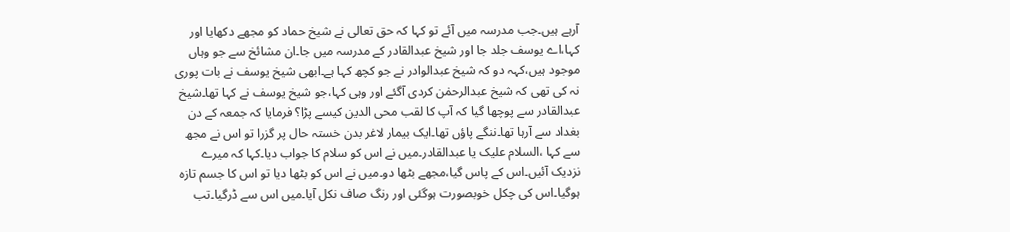آرہے ہیں۔جب مدرسہ میں آئے تو کہا کہ حق تعالی نے شیخ حماد کو مجھے دکھایا اور کہا،اے یوسف جلد جا اور شیخ عبدالقادر کے مدرسہ میں جا۔ان مشائخ سے جو وہاں موجود ہیں،کہہ دو کہ شیخ عبدالوادر نے جو کچھ کہا ہے۔ابھی شیخ یوسف نے بات پوری نہ کی تھی کہ شیخ عبدالرحمٰن کردی آگئے اور وہی کہا،جو شیخ یوسف نے کہا تھا۔شیخ عبدالقادر سے پوچھا گیا کہ آپ کا لقب محی الدین کیسے پڑا؟ فرمایا کہ جمعہ کے دن بغداد سے آرہا تھا۔ننگے پاؤں تھا۔ایک بیمار لاغر بدن خستہ حال پر گزرا تو اس نے مجھ سے کہا ،السلام علیک یا عبدالقادر۔میں نے اس کو سلام کا جواب دیا۔کہا کہ میرے نزدیک آئیں۔اس کے پاس گیا،مجھے بٹھا دو۔میں نے اس کو بٹھا دیا تو اس کا جسم تازہ ہوگیا۔اس کی چکل خوبصورت ہوگئی اور رنگ صاف نکل آیا۔میں اس سے ڈرگیا۔تب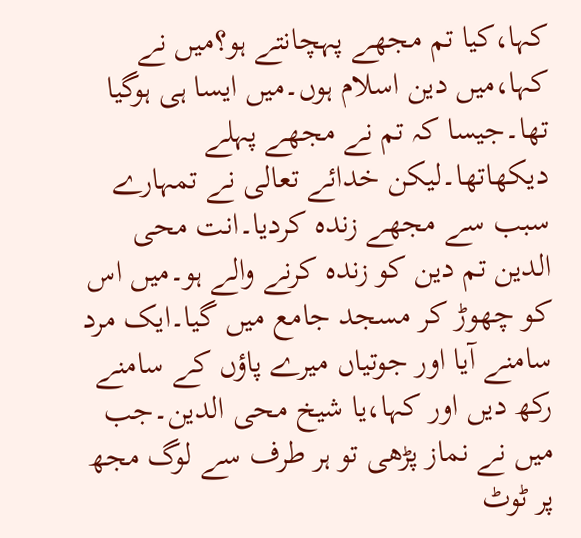کہا،کیا تم مجھے پہچانتے ہو؟میں نے کہا،میں دین اسلام ہوں۔میں ایسا ہی ہوگیا تھا۔جیسا کہ تم نے مجھے پہلے دیکھاتھا۔لیکن خدائے تعالی نے تمہارے سبب سے مجھے زندہ کردیا۔انت محی الدین تم دین کو زندہ کرنے والے ہو۔میں اس کو چھوڑ کر مسجد جامع میں گیا۔ایک مرد سامنے آیا اور جوتیاں میرے پاؤں کے سامنے رکھ دیں اور کہا،یا شیخ محی الدین۔جب میں نے نماز پڑھی تو ہر طرف سے لوگ مجھ پر ٹوٹ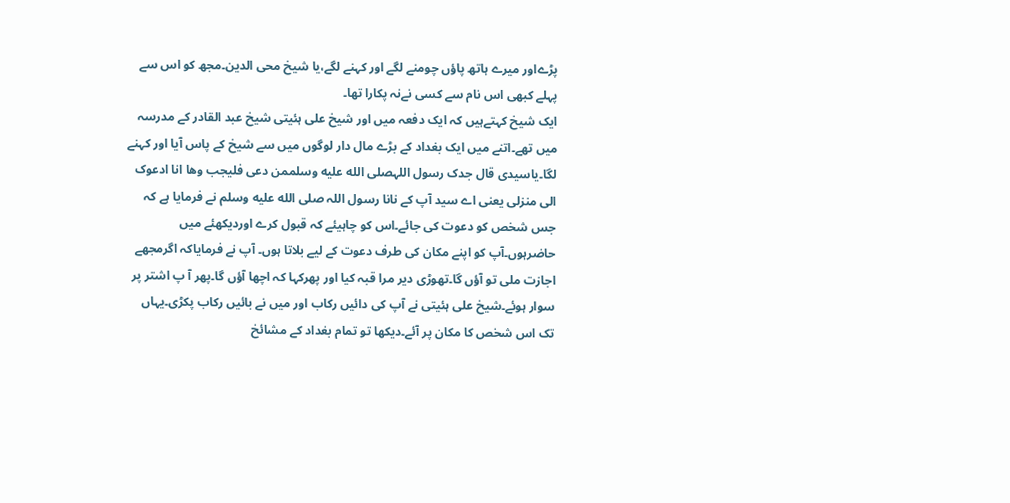پڑےاور میرے ہاتھ پاؤں چومنے لگے اور کہنے لگے،یا شیخ محی الدین۔مجھ کو اس سے پہلے کبھی اس نام سے کسی نےنہ پکارا تھا۔
ایک شیخ کہتےہیں کہ ایک دفعہ میں اور شیخ علی ہئیتی شیخ عبد القادر کے مدرسہ میں تھے۔اتنے میں ایک بغداد کے بڑے مال دار لوگوں میں سے شیخ کے پاس آیا اور کہنے لگا۔یاسیدی قال جدک رسول اللہصلى الله عليه وسلممن دعی فلیجب وھا انا ادعوک الی منزلی یعنی اے سید آپ کے نانا رسول اللہ صلى الله عليه وسلم نے فرمایا ہے کہ جس شخص کو دعوت کی جائے۔اس کو چاہیئے کہ قبول کرے اوردیکھئے میں حاضرہوں۔آپ کو اپنے مکان کی طرف دعوت کے لیے بلاتا ہوں۔ آپ نے فرمایاکہ اگرمجھے اجازت ملی تو آؤں گا۔تھوڑی دیر مرا قبہ کیا اور پھرکہا کہ اچھا آؤں گا۔پھر آ پ اشتر پر سوار ہوئے۔شیخ علی ہئیتی نے آپ کی دائیں رکاب اور میں نے بائیں رکاب پکڑی۔یہاں تک اس شخص کا مکان پر آئے۔دیکھا تو تمام بغداد کے مشائخ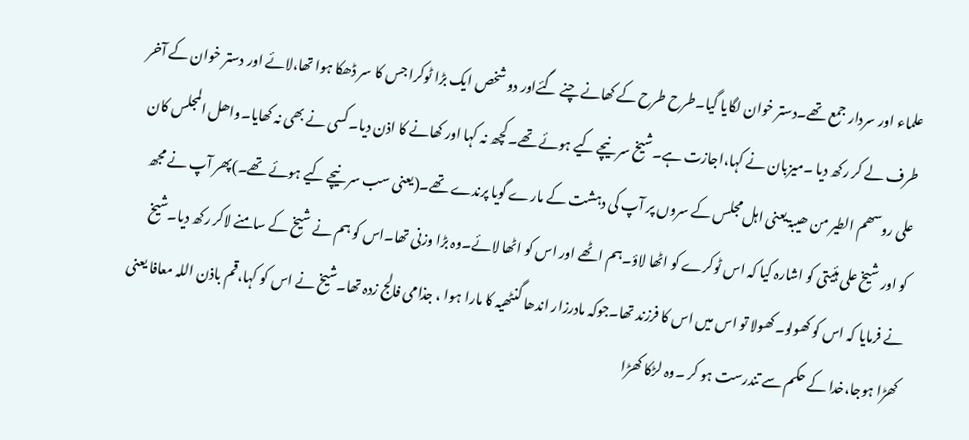علماء اور سردار جمع تھے۔دستر خوان لگایا گیا۔طرح طرح کے کھانے چنے گئےاور دو شخص ایک بڑا ٹوکرا جس کا سر ڈھکا ہوا تھا،لائے اور دستر خوان کے آخر طرف لے کر رکھ دیا ۔میزبان نے کہا،اجازت ہے۔شیخ سر نیچے کیے ہوئے تھے۔کچھ نہ کہا اور کھانے کا اذن دیا۔کسی نے بھی نہ کھایا۔واھل المجلس کان علی روسھم الطیر من ھیبۃ یعنی اہل مجلس کے سروں پر آپ کی دہشت کے مارے گویا پرندے تھے۔(یعنی سب سر نیچے کیے ہوئے تھے۔)پھر آپ نے مجھ کو اور شیخ علی ہئیتی کو اشارہ کیا کہ اس ٹوکرے کو اٹھا لاؤ۔ہم اٹھے اور اس کو اٹھا لائے۔وہ بڑا وزنی تھا۔اس کو ہم نے شیخ کے سامنے لاکر رکھ دیا۔شیخ نے فرمایا کہ اس کو کھولو۔کھولا تو اس میں اس کا فرزند تھا۔جوکہ مادرزار اندھا گنٹھیہ کا مارا ہوا ، جذامی فالج زدہ تھا۔شیخ نے اس کو کہا،قم باذن اللہ معافا یعنی کھڑا ہوجا،خدا کے حکم سے تندرست ہو کر ۔وہ لڑکا کھڑا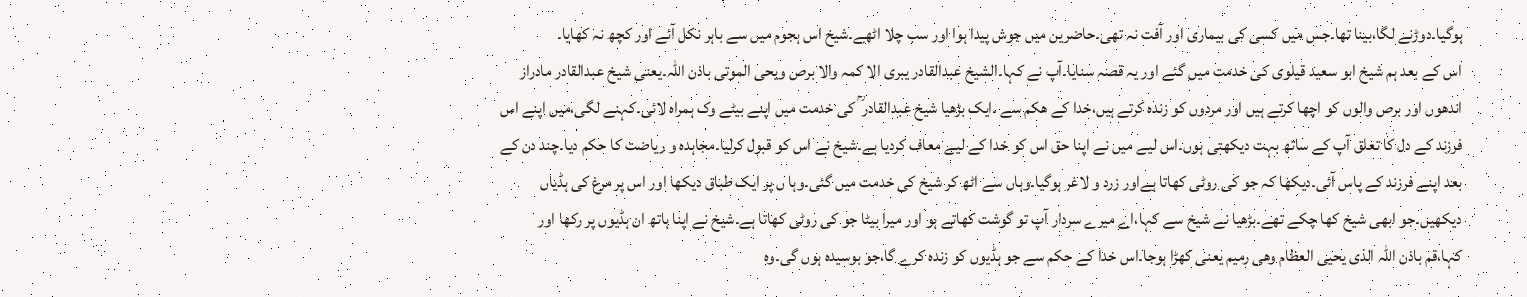ہوگیا۔دوڑنے لگا،بینا تھا۔جس میں کسی کی بیماری اور آفت نہ تھی۔حاضرین میں جوش پیدا ہوا اور سب چلا اٹھے۔شیخ اس ہجوم میں سے باہر نکل آئے اور کچھ نہ کھایا۔
اس کے بعد ہم شیخ ابو سعید قیلوی کی خدمت میں گئے اور یہ قصہ سنایا۔آپ نے کہا۔الشیخ عبدالقادر یبری الا کمہ والا برص ویحی الموتی باذن اللہ۔یعنی شیخ عبدالقادر مادراز اندھوں اور برص والوں کو اچھا کرتے ہیں اور مردوں کو زندہ کرتے ہیں،خدا کے ھکم سے ۔ایک بڑھیا شیخ عبدالقادر ؒ کی خدمت میں اپنے بیٹے وک ہمراہ لائی۔کہنے لگی،میں اپنے اس فرزند کے دل کا تعلق آپ کے ساتھ بہت دیکھتی ہوں۔اس لیے میں نے اپنا حق اس کو خدا کے لیے معاف کردیا ہے۔شیخ نے اس کو قبول کرلیا۔مجاہدہ و ریاضت کا حکم دیا۔چند دن کے بعد اپنے فرزند کے پاس آئی۔دیکھا کہ جو کی روٹی کھاتا ہےاور زرد و لاغر ہوگیا۔وہاں سے اٹھ کر شیخ کی خدمت میں گئی۔وہا ں پر ایک طباق دیکھا اور اس پر مرغ کی ہڈیاں دیکھیں۔جو ابھی شیخ کھا چکے تھے۔بڑھیا نے شیخ سے کہا،اے میرے سردار آپ تو گوشت کھاتے ہو اور میرا بیٹا جو کی روٹی کھاتا ہے۔شیخ نے اپنا ہاتھ ان ہڈیوں پر رکھا اور کہا،قم باذن اللہ الذی یحیی العظام وھی رمیم یعنی کھڑا ہوجا۔اس خدا کے حکم سے جو ہڈیوں کو زندہ کرے گا،جو بوسیدہ ہوں گی۔وہ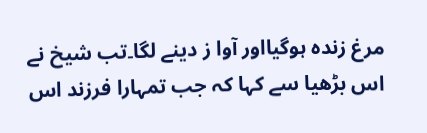مرغ زندہ ہوگیااور آوا ز دینے لگا۔تب شیخ نے اس بڑھیا سے کہا کہ جب تمہارا فرزند اس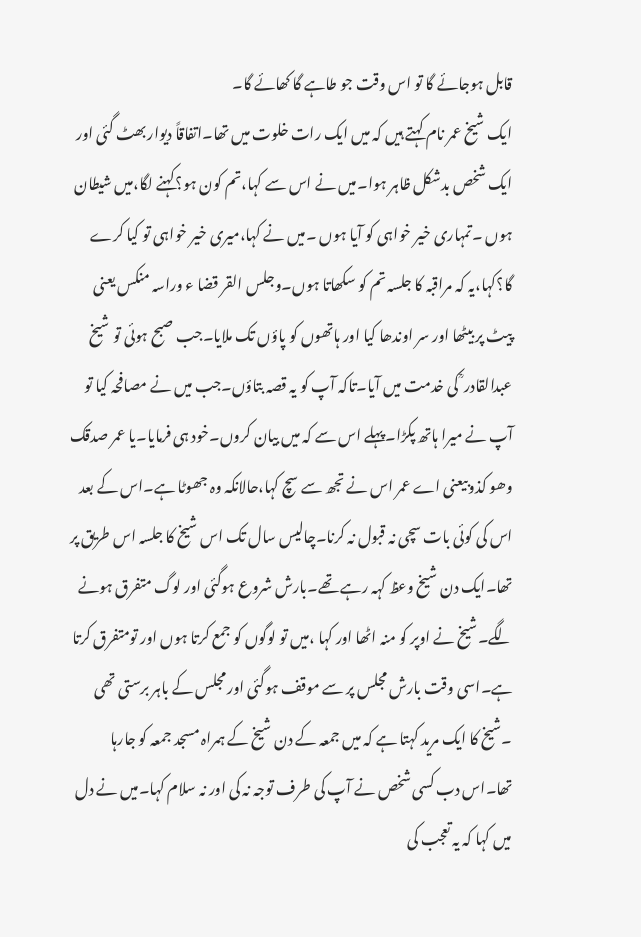قابل ہوجائے گا تو اس وقت جو طاہے گا کھائے گا۔
ایک شیخ عمر نام کہتے ہیں کہ میں ایک رات خلوت میں تھا۔اتفاقاً دیوار بھٹ گئی اور ایک شخص بدشکل ظاہر ہوا۔میں نے اس سے کہا،تم کون ہو؟کہنے لگا،میں شیطان ہوں ۔تمہاری خیر خواہی کو آیا ہوں ۔میں نے کہا،میری خیر خواہی تو کیا کرے گا؟کہا،یہ کہ مراقبہ کا جلسہ تم کو سکھاتا ہوں۔وجلس القر قضا ء وراسہ منکس یعنی پیٹ پر بیٹھا اور سر اوندھا کیا اور ہاتھوں کو پاؤں تک ملایا۔جب صبح ہوئی تو شیخ عبدالقادر ؒ کی خدمت میں آیا۔تاکہ آپ کو یہ قصہ بتاؤں۔جب میں نے مصافحہ کیا تو آپ نے میرا ہاتھ پکڑا۔پہلے اس سے کہ میں بیان کروں۔خود ہی فرمایا۔یا عمر صدقک وھو کذوبیعنی اے عمر اس نے تجھ سے سچ کہا،حالانکہ وہ جھوٹا ہے۔اس کے بعد اس کی کوئی بات سچی نہ قبول نہ کرنا۔چالیس سال تک اس شیخ کا جلسہ اس طریق پر تھا۔ایک دن شیخ وعظ کہہ رہے تھے۔بارش شروع ہوگئی اور لوگ متفرق ہونے لگے۔شیخ نے اوپر کو منہ اٹھا اور کہا ،میں تو لوگوں کو جمع کرتا ہوں اور تومتفرق کرتا ہے۔اسی وقت بارش مجلس پر سے موقف ہوگئی اور مجلس کے باہر برستی تھی ۔شیخ کا ایک مرید کہتا ہے کہ میں جمعہ کے دن شیخ کے ہمراہ مسجد جمعہ کو جارہا تھا۔اس دب کسی شخص نے آپ کی طرف توجہ نہ کی اور نہ سلام کہا۔میں نے دل میں کہا کہ یہ تعجب کی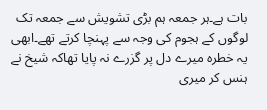بات ہے۔ہر جمعہ ہم بڑی تشویش سے جمعہ تک لوگوں کے ہجوم کی وجہ سے پہنچا کرتے تھے۔ابھی یہ خطرہ میرے دل پر گزرے نہ پایا تھاکہ شیخ نے ہنس کر میری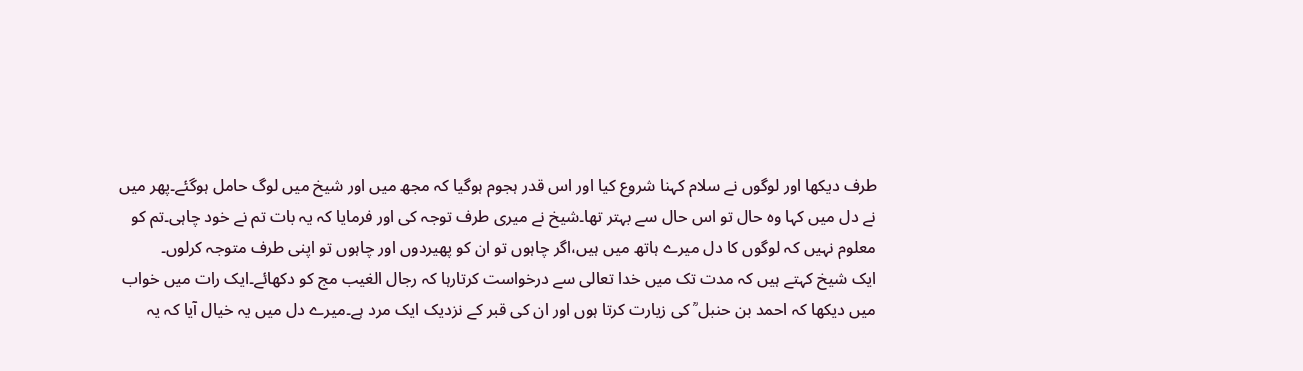طرف دیکھا اور لوگوں نے سلام کہنا شروع کیا اور اس قدر ہجوم ہوگیا کہ مجھ میں اور شیخ میں لوگ حامل ہوگئے۔پھر میں نے دل میں کہا وہ حال تو اس حال سے بہتر تھا۔شیخ نے میری طرف توجہ کی اور فرمایا کہ یہ بات تم نے خود چاہی۔تم کو معلوم نہیں کہ لوگوں کا دل میرے ہاتھ میں ہیں،اگر چاہوں تو ان کو پھیردوں اور چاہوں تو اپنی طرف متوجہ کرلوں۔
ایک شیخ کہتے ہیں کہ مدت تک میں خدا تعالی سے درخواست کرتارہا کہ رجال الغیب مج کو دکھائے۔ایک رات میں خواب میں دیکھا کہ احمد بن حنبل ؒ کی زیارت کرتا ہوں اور ان کی قبر کے نزدیک ایک مرد ہے۔میرے دل میں یہ خیال آیا کہ یہ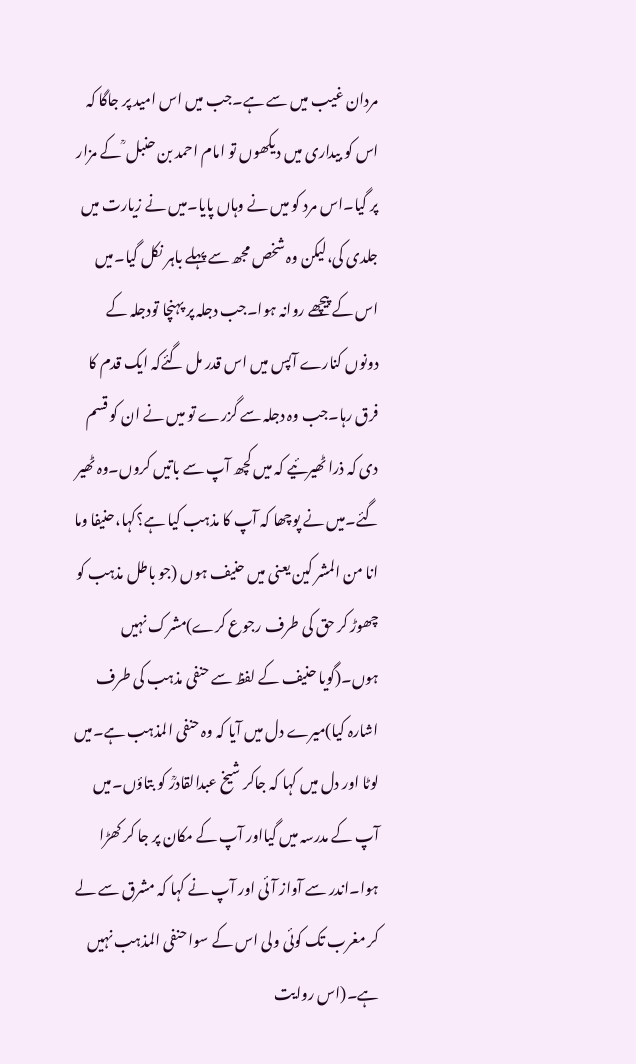مردان غیب میں سے ہے۔جب میں اس امید پر جاگا کہ اس کو بیداری میں دیکھوں تو امام احمد بن حنبل ؒ کے مزار پر گیا۔اس مرد کو میں نے وہاں پایا۔میں نے زیارت میں جلدی کی،لیکن وہ شخص مجھ سے پہلے باہر نکل گیا۔میں اس کے پیچھے روانہ ہوا۔جب دجلہ پر پہنچا تودجلہ کے دونوں کنارے آپس میں اس قدر مل گئےکہ ایک قدم کا فرق رہا۔جب وہ دجلہ سے گزرے تو میں نے ان کو قسم دی کہ ذرا ٹھیرئیے کہ میں کچھ آپ سے باتیں کروں۔وہ ٹھیر گئے۔میں نے پوچھا کہ آپ کا مذہب کیا ہے؟کہا،حنیفا وما انا من المشر کین یعنی میں حنیف ہوں (جو باطل مذہب کو چھوڑ کر حق کی طرف رجوع کرے)مشرک نہیں ہوں۔(گویا حنیف کے لفظ سے حنفی مذہب کی طرف اشارہ کیا)میرے دل میں آیا کہ وہ حنفی المذہب ہے۔میں لوٹا اور دل میں کہا کہ جاکر شیخ عبدالقادرؒ کو بتاؤں۔میں آپ کے مدرسہ میں گیااور آپ کے مکان پر جا کر کھڑا ہوا۔اندر سے آواز آئی اور آپ نے کہا کہ مشرق سے لے کر مغرب تک کوئی ولی اس کے سوا حنفی المذہب نہیں ہے۔(اس روایت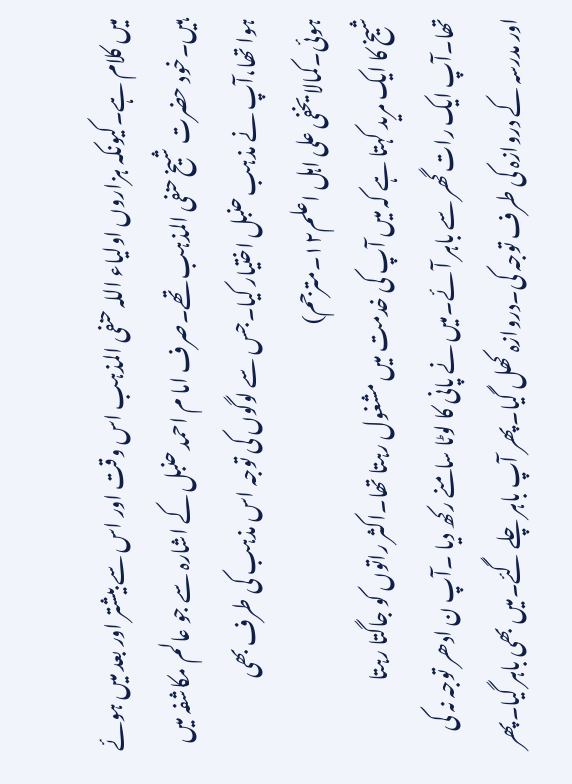میں کلام ہے۔کیونکہ ہزاروں اولیاء اللہ حنفی المذہب اس وقت اور اس سے بیشتر اور بعد میں ہوئے ہیں۔خود حضرت شیخ حنفی المذہب تھے۔صرف اما م احمد حنبل کے اشارہ سے جو عالم مکاشفہ میں ہوا تھا،آپ نے مذہب حنبل اختیار کیا۔جس سے لوگوں کی توجہ اس مذہب کی طرف بھی ہوئی۔کمالا یخفی علی اہل اعلم۱۲۔مترجم)
شیخ کا ایک مرید کہتا ہے کہ میں آپ کی خدمت میں مشغول رہتا تھا۔اکثر راتوں کو جاگتا رہتا تھا۔آپ ایک رات گھر سے باہر آئے۔میں نے پانی کا لوٹا سامنے رکھ دیا ۔آپ ن ادھر توجہ نہ کی اور مدرسہ کے دروازہ کی طرف توجہ کی۔دروازہ کھل گیا۔پھر آپ باہر چلے گئے۔میں بھی باہر گیا۔پھر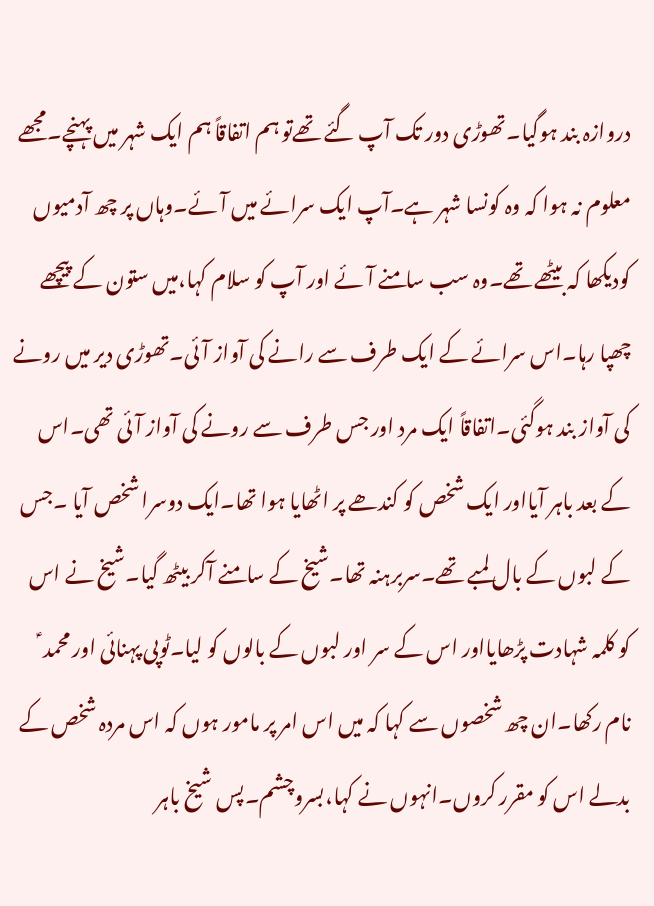دروازہ بند ہوگیا۔تھوڑی دور تک آپ گئے تھےتو ہم اتفاقاً ہم ایک شہر میں پہنچے۔مجھے معلوم نہ ہوا کہ وہ کونسا شہر ہے۔آپ ایک سرائے میں آئے۔وہاں پر چھ آدمیوں کودیکھا کہ بیٹھے تھے۔وہ سب سامنے آئے اور آپ کو سلام کہا،میں ستون کے پیچھے چھپا رہا۔اس سرائے کے ایک طرف سے رانے کی آواز آئی۔تھوڑی دیر میں رونے کی آواز بند ہوگئی۔اتفاقاً ایک مرد اور جس طرف سے رونے کی آواز آئی تھی۔اس کے بعد باہر آیااور ایک شخص کو کندھے پر اٹھایا ہوا تھا۔ایک دوسرا شخص آیا ۔جس کے لبوں کے بال لمبے تھے۔سربرہنہ تھا۔شیخ کے سامنے آکر بیٹھ گیا۔شیخ نے اس کو کلمہ شہادت پڑھایااور اس کے سر اور لبوں کے بالوں کو لیا۔ٹوپی پہنائی اور محمد ؑ نام رکھا۔ان چھ شخصوں سے کہا کہ میں اس امر پر مامور ہوں کہ اس مردہ شخص کے بدلے اس کو مقرر کروں۔انہوں نے کہا،بسروچشم۔پس شیخ باہر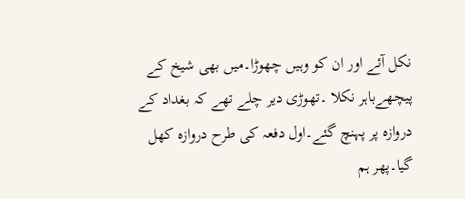نکل آئے اور ان کو وہیں چھوڑا۔میں بھی شیخ کے پیچھےباہر نکلا ۔تھوڑی دیر چلے تھے کہ بغداد کے دروازہ پر پہنچ گئے۔اول دفعہ کی طرح دروازہ کھل گیا۔پھر ہم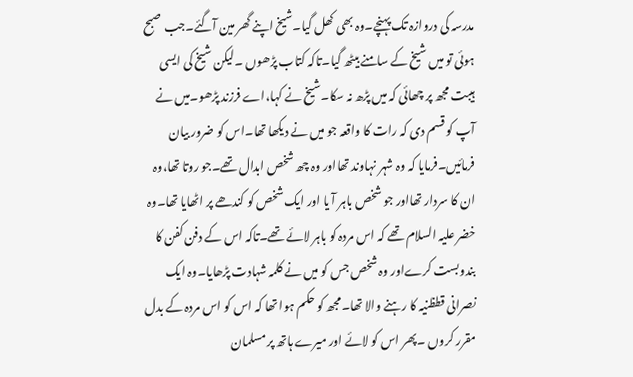مدرسہ کی دروازہ تک پہنچے۔وہ بھی کھل گیا۔شیخ اپنے گھر مین آگئے۔جب صبح ہوئی تو میں شیخ کے سامنے بیٹھ گیا۔تاکہ کتاب پڑھوں ۔لیکن شیخ کی ایسی ہیبت مجھ پر چھائی کہ میں پڑھ نہ سکا۔شیخ نے کہا،اے فرزند پڑھو۔میں نے آپ کو قسم دی کہ رات کا واقعہ جو میں نے دیکھا تھا۔اس کو ضرور بیان فرمائیں۔فرمایا کہ وہ شہر نہاوند تھااور وہ چھ شخص ابدال تھے۔جو روتا تھا،وہ ان کا سردار تھااور جو شخص باہر آ یا اور ایک شخص کو کندھے پر اٹھایا تھا۔وہ خضر علیہ السلام تھے کہ اس مردہ کو باہر لائے تھے۔تاکہ اس کے دفن کفن کا بندوبست کرےاور وہ شخص جس کو میں نے کلمہ شہادت پڑھایا۔وہ ایک نصرانی قطظنیہ کا رہنے والا تھا۔مجھ کو حکم ہوا تھا کہ اس کو اس مردہ کے بدل مقرر کروں ۔پھر اس کو لائے اور میرے ہاتھ پر مسلمان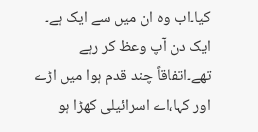کیا۔اب وہ ان میں سے ایک ہے۔
ایک دن آپ وعظ کر رہے تھے۔اتفاقاً چند قدم ہوا میں اڑے اور کہا،اے اسرائیلی کھڑا ہو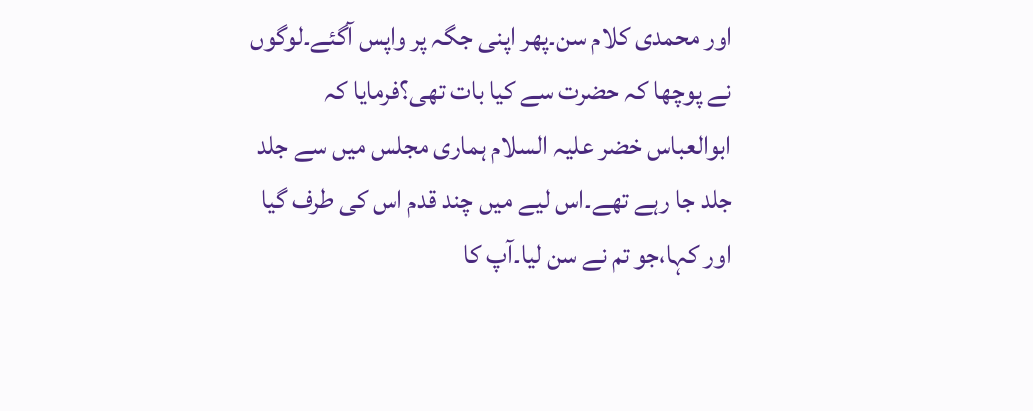اور محمدی کلام سن۔پھر اپنی جگہ پر واپس آگئے۔لوگوں نے پوچھا کہ حضرت سے کیا بات تھی؟فرمایا کہ ابوالعباس خضر علیہ السلام ہماری مجلس میں سے جلد جلد جا رہے تھے۔اس لیے میں چند قدم اس کی طرف گیا اور کہا،جو تم نے سن لیا۔آپ کا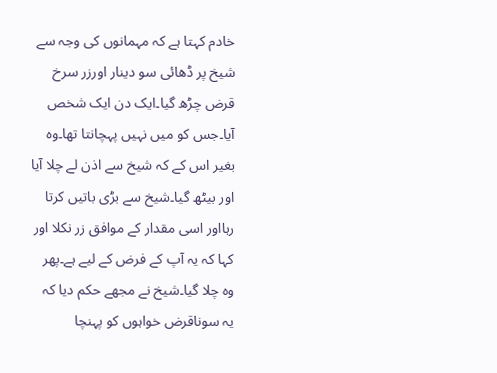خادم کہتا ہے کہ مہمانوں کی وجہ سے شیخ پر ڈھائی سو دینار اورزر سرخ قرض چڑھ گیا۔ایک دن ایک شخص آیا۔جس کو میں نہیں پہچانتا تھا۔وہ بغیر اس کے کہ شیخ سے اذن لے چلا آیا اور بیٹھ گیا۔شیخ سے بڑی باتیں کرتا رہااور اسی مقدار کے موافق زر نکلا اور کہا کہ یہ آپ کے فرض کے لیے ہے۔پھر وہ چلا گیا۔شیخ نے مجھے حکم دیا کہ یہ سوناقرض خواہوں کو پہنچا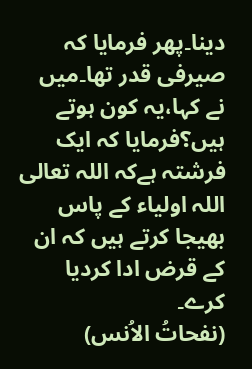دینا۔پھر فرمایا کہ صیرفی قدر تھا۔میں نے کہا،یہ کون ہوتے ہیں؟فرمایا کہ ایک فرشتہ ہےکہ اللہ تعالی اللہ اولیاء کے پاس بھیجا کرتے ہیں کہ ان کے قرض ادا کردیا کرے۔
(نفحاتُ الاُنس)